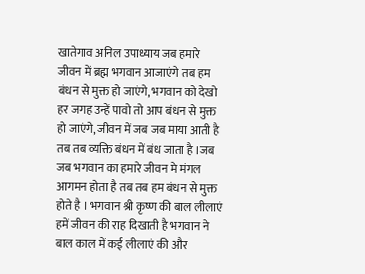खातेगाव अनिल उपाध्याय जब हमारे जीवन में ब्रह्म भगवान आजाएंगे तब हम बंधन से मुक्त हो जाएंगे, भगवान को देखो हर जगह उन्हें पावो तो आप बंधन से मुक्त हो जाएंगे, जीवन में जब जब माया आती है तब तब व्यक्ति बंधन में बंध जाता है ।जब जब भगवान का हमारे जीवन मे मंगल आगमन होता है तब तब हम बंधन से मुक्त होते है । भगवान श्री कृष्ण की बाल लीलाएं हमें जीवन की राह दिखाती है भगवान ने बाल काल में कई लीलाएं की और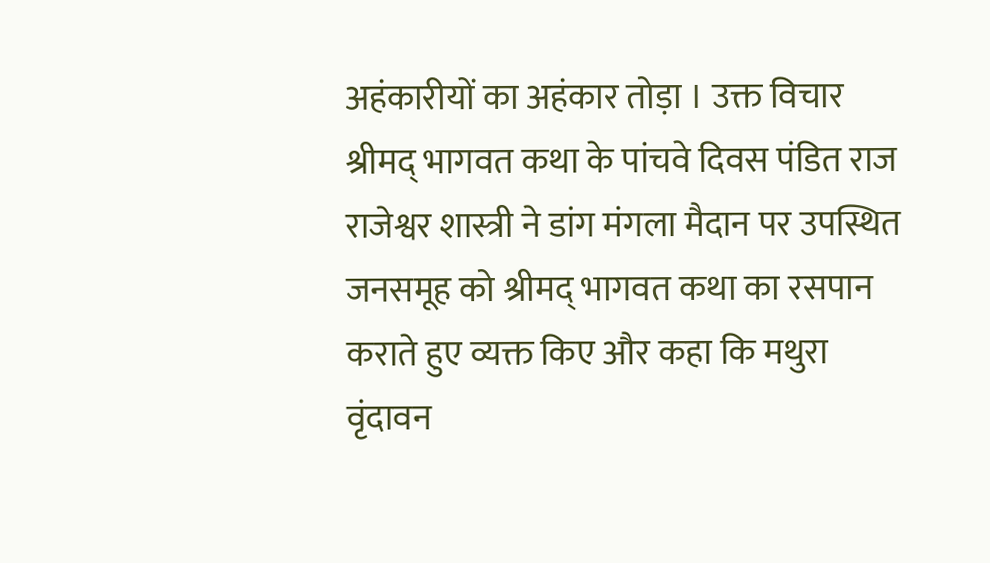अहंकारीयों का अहंकार तोड़ा । उक्त विचार श्रीमद् भागवत कथा के पांचवे दिवस पंडित राज राजेश्वर शास्त्री ने डांग मंगला मैदान पर उपस्थित जनसमूह को श्रीमद् भागवत कथा का रसपान कराते हुए व्यक्त किए और कहा कि मथुरा वृंदावन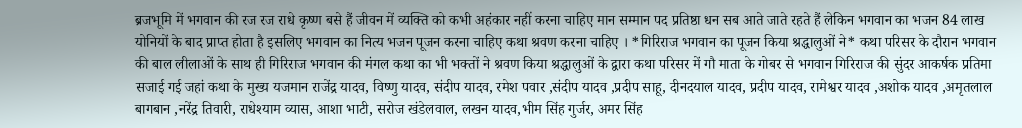ब्रजभूमि में भगवान की रज रज राधे कृष्ण बसे हैं जीवन में व्यक्ति को कभी अहंकार नहीं करना चाहिए मान सम्मान पद प्रतिष्ठा धन सब आते जाते रहते हैं लेकिन भगवान का भजन 84 लाख योनियों के बाद प्राप्त होता है इसलिए भगवान का नित्य भजन पूजन करना चाहिए कथा श्रवण करना चाहिए । *गिरिराज भगवान का पूजन किया श्रद्धालुओं ने* कथा परिसर के दौरान भगवान की बाल लीलाओं के साथ ही गिरिराज भगवान की मंगल कथा का भी भक्तों ने श्रवण किया श्रद्धालुओं के द्वारा कथा परिसर में गौ माता के गोबर से भगवान गिरिराज की सुंदर आकर्षक प्रतिमा सजाई गई जहां कथा के मुख्य यजमान राजेंद्र यादव, विष्णु यादव, संदीप यादव, रमेश पवार ,संदीप यादव ,प्रदीप साहू, दीनदयाल यादव, प्रदीप यादव, रामेश्वर यादव ,अशोक यादव ,अमृतलाल बागबान ,नरेंद्र तिवारी, राधेश्याम व्यास, आशा भाटी, सरोज खंडेलवाल, लखन यादव,भीम सिंह गुर्जर, अमर सिंह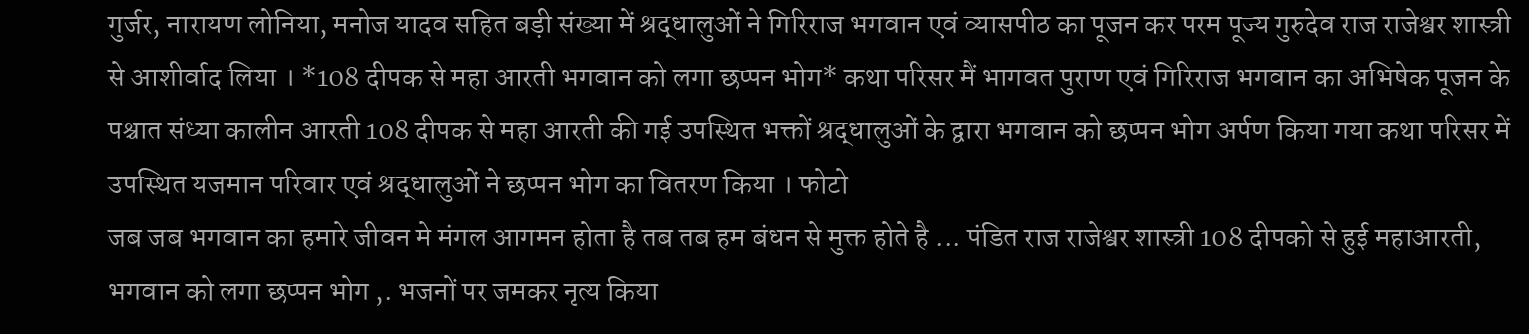गुर्जर, नारायण लोनिया, मनोज यादव सहित बड़ी संख्या में श्रद्धालुओं ने गिरिराज भगवान एवं व्यासपीठ का पूजन कर परम पूज्य गुरुदेव राज राजेश्वर शास्त्री से आशीर्वाद लिया । *108 दीपक से महा आरती भगवान को लगा छप्पन भोग* कथा परिसर मैं भागवत पुराण एवं गिरिराज भगवान का अभिषेक पूजन के पश्चात संध्या कालीन आरती 108 दीपक से महा आरती की गई उपस्थित भक्तों श्रद्धालुओं के द्वारा भगवान को छप्पन भोग अर्पण किया गया कथा परिसर में उपस्थित यजमान परिवार एवं श्रद्धालुओं ने छप्पन भोग का वितरण किया । फोटो
जब जब भगवान का हमारे जीवन मे मंगल आगमन होता है तब तब हम बंधन से मुक्त होते है ... पंडित राज राजेश्वर शास्त्री 108 दीपको से हुई महाआरती, भगवान को लगा छप्पन भोग ,. भजनों पर जमकर नृत्य किया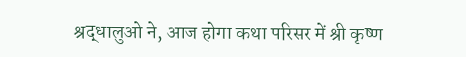श्रद्धालुओ ने, आज होगा कथा परिसर में श्री कृष्ण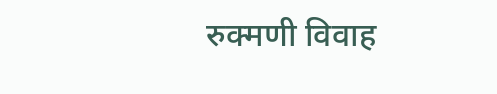रुक्मणी विवाह